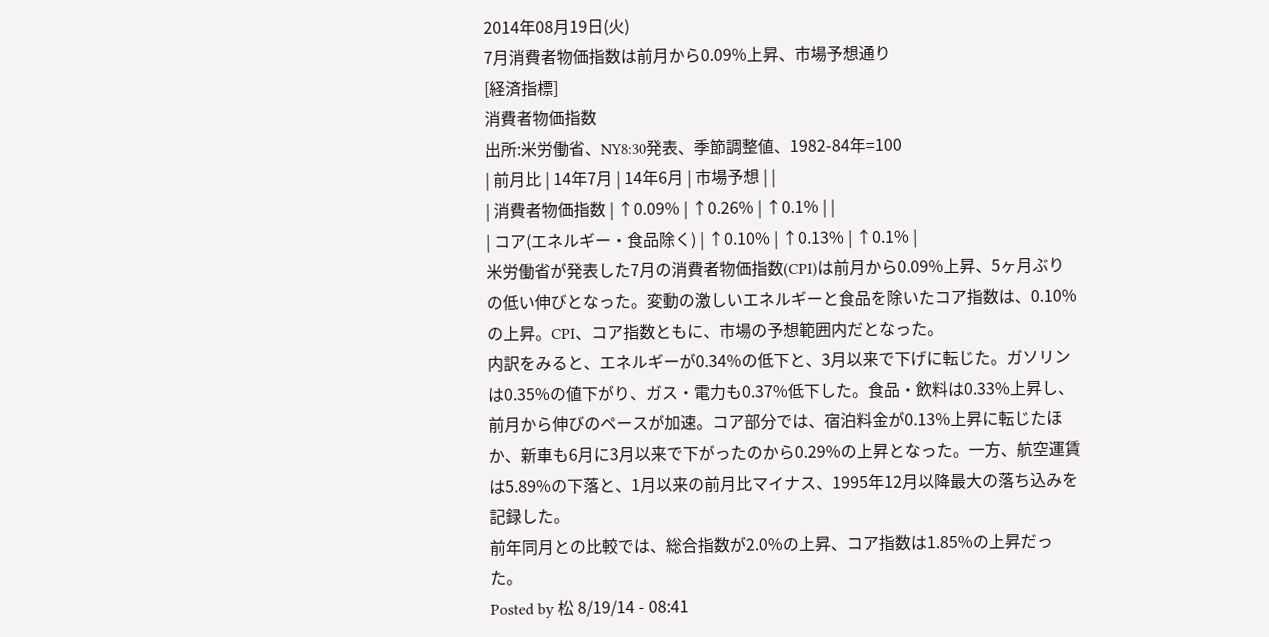2014年08月19日(火)
7月消費者物価指数は前月から0.09%上昇、市場予想通り
[経済指標]
消費者物価指数
出所:米労働省、NY8:30発表、季節調整値、1982-84年=100
| 前月比 | 14年7月 | 14年6月 | 市場予想 | |
| 消費者物価指数 | ↑0.09% | ↑0.26% | ↑0.1% | |
| コア(エネルギー・食品除く) | ↑0.10% | ↑0.13% | ↑0.1% |
米労働省が発表した7月の消費者物価指数(CPI)は前月から0.09%上昇、5ヶ月ぶりの低い伸びとなった。変動の激しいエネルギーと食品を除いたコア指数は、0.10%の上昇。CPI、コア指数ともに、市場の予想範囲内だとなった。
内訳をみると、エネルギーが0.34%の低下と、3月以来で下げに転じた。ガソリンは0.35%の値下がり、ガス・電力も0.37%低下した。食品・飲料は0.33%上昇し、前月から伸びのペースが加速。コア部分では、宿泊料金が0.13%上昇に転じたほか、新車も6月に3月以来で下がったのから0.29%の上昇となった。一方、航空運賃は5.89%の下落と、1月以来の前月比マイナス、1995年12月以降最大の落ち込みを記録した。
前年同月との比較では、総合指数が2.0%の上昇、コア指数は1.85%の上昇だった。
Posted by 松 8/19/14 - 08:41